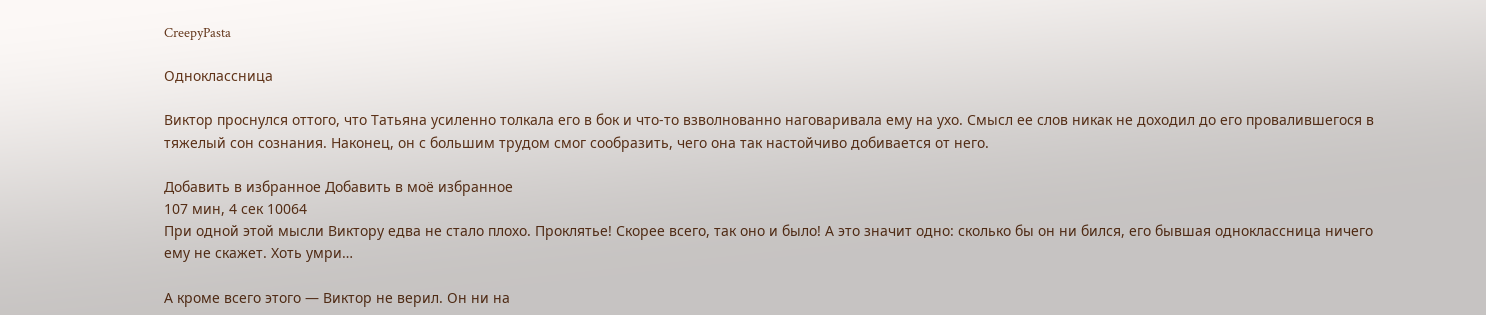CreepyPasta

Одноклассница

Виктор проснулся оттого, что Татьяна усиленно толкала его в бок и что-то взволнованно наговаривала ему на ухо. Смысл ее слов никак не доходил до его провалившегося в тяжелый сон сознания. Наконец, он с большим трудом смог сообразить, чего она так настойчиво добивается от него.

Добавить в избранное Добавить в моё избранное
107 мин, 4 сек 10064
При одной этой мысли Виктору едва не стало плохо. Проклятье! Скорее всего, так оно и было! А это значит одно: сколько бы он ни бился, его бывшая одноклассница ничего ему не скажет. Хоть умри…

А кроме всего этого — Виктор не верил. Он ни на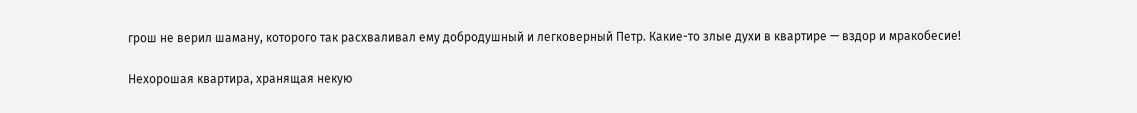грош не верил шаману, которого так расхваливал ему добродушный и легковерный Петр. Какие-то злые духи в квартире — вздор и мракобесие!

Нехорошая квартира, хранящая некую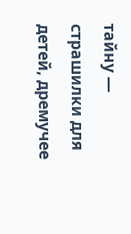тайну — страшилки для детей, дремучее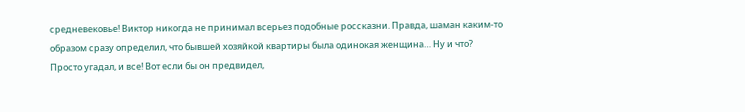средневековье! Виктор никогда не принимал всерьез подобные россказни. Правда, шаман каким-то образом сразу определил, что бывшей хозяйкой квартиры была одинокая женщина… Ну и что? Просто угадал, и все! Вот если бы он предвидел,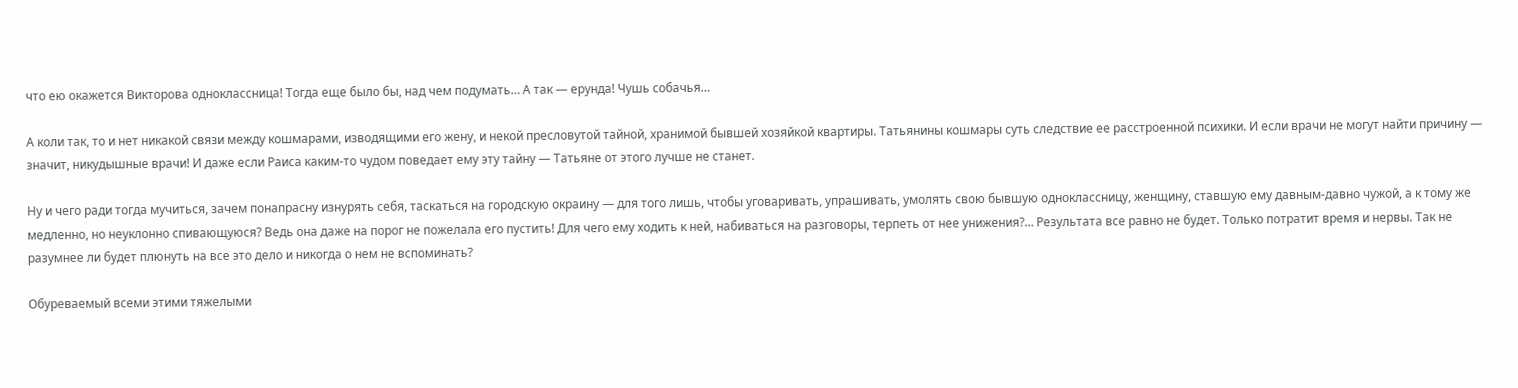что ею окажется Викторова одноклассница! Тогда еще было бы, над чем подумать… А так — ерунда! Чушь собачья…

А коли так, то и нет никакой связи между кошмарами, изводящими его жену, и некой пресловутой тайной, хранимой бывшей хозяйкой квартиры. Татьянины кошмары суть следствие ее расстроенной психики. И если врачи не могут найти причину — значит, никудышные врачи! И даже если Раиса каким-то чудом поведает ему эту тайну — Татьяне от этого лучше не станет.

Ну и чего ради тогда мучиться, зачем понапрасну изнурять себя, таскаться на городскую окраину — для того лишь, чтобы уговаривать, упрашивать, умолять свою бывшую одноклассницу, женщину, ставшую ему давным-давно чужой, а к тому же медленно, но неуклонно спивающуюся? Ведь она даже на порог не пожелала его пустить! Для чего ему ходить к ней, набиваться на разговоры, терпеть от нее унижения?… Результата все равно не будет. Только потратит время и нервы. Так не разумнее ли будет плюнуть на все это дело и никогда о нем не вспоминать?

Обуреваемый всеми этими тяжелыми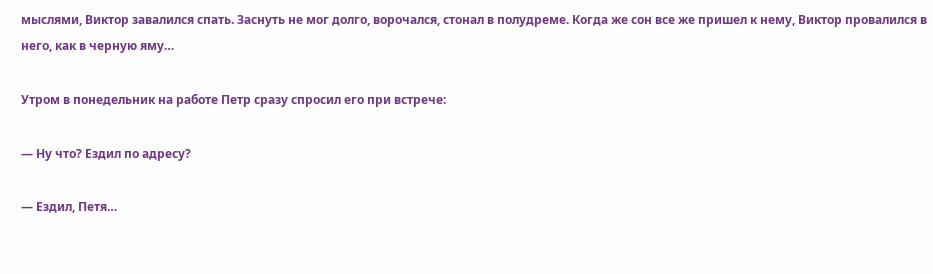мыслями, Виктор завалился спать. Заснуть не мог долго, ворочался, стонал в полудреме. Когда же сон все же пришел к нему, Виктор провалился в него, как в черную яму…

Утром в понедельник на работе Петр сразу спросил его при встрече:

— Ну что? Ездил по адресу?

— Ездил, Петя…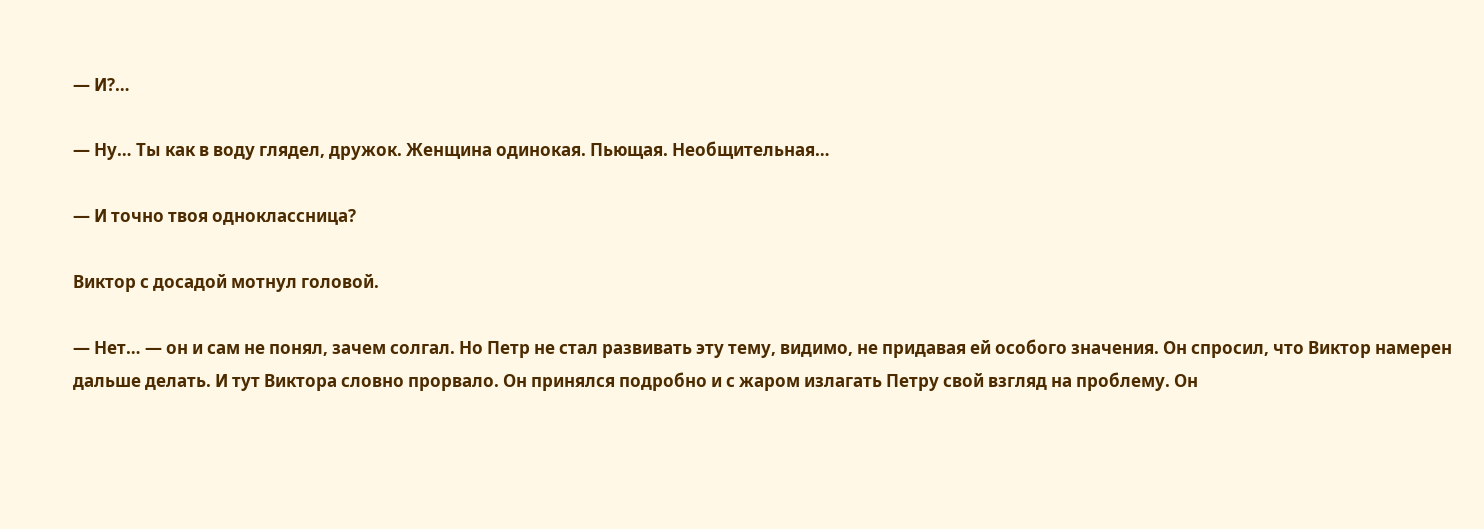— И?…

— Ну… Ты как в воду глядел, дружок. Женщина одинокая. Пьющая. Необщительная…

— И точно твоя одноклассница?

Виктор с досадой мотнул головой.

— Нет… — он и сам не понял, зачем солгал. Но Петр не стал развивать эту тему, видимо, не придавая ей особого значения. Он спросил, что Виктор намерен дальше делать. И тут Виктора словно прорвало. Он принялся подробно и с жаром излагать Петру свой взгляд на проблему. Он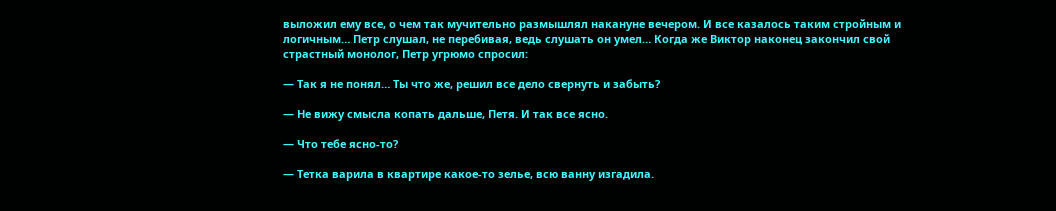выложил ему все, о чем так мучительно размышлял накануне вечером. И все казалось таким стройным и логичным… Петр слушал, не перебивая, ведь слушать он умел… Когда же Виктор наконец закончил свой страстный монолог, Петр угрюмо спросил:

— Так я не понял… Ты что же, решил все дело свернуть и забыть?

— Не вижу смысла копать дальше, Петя. И так все ясно.

— Что тебе ясно-то?

— Тетка варила в квартире какое-то зелье, всю ванну изгадила.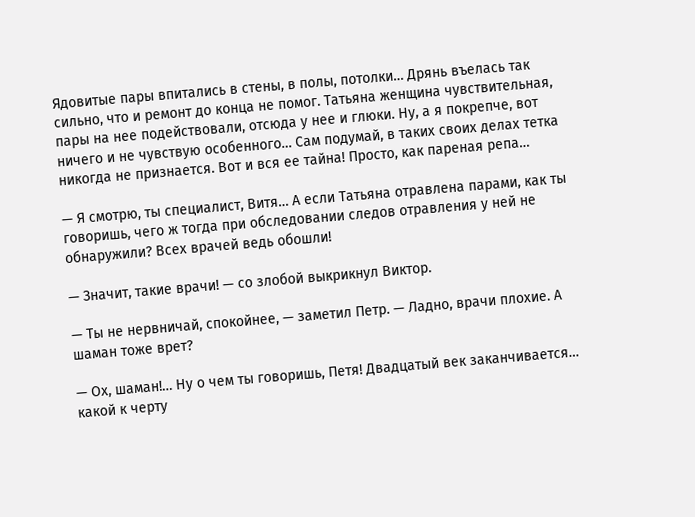Ядовитые пары впитались в стены, в полы, потолки… Дрянь въелась так сильно, что и ремонт до конца не помог. Татьяна женщина чувствительная, пары на нее подействовали, отсюда у нее и глюки. Ну, а я покрепче, вот ничего и не чувствую особенного… Сам подумай, в таких своих делах тетка никогда не признается. Вот и вся ее тайна! Просто, как пареная репа…

— Я смотрю, ты специалист, Витя… А если Татьяна отравлена парами, как ты говоришь, чего ж тогда при обследовании следов отравления у ней не обнаружили? Всех врачей ведь обошли!

— Значит, такие врачи! — со злобой выкрикнул Виктор.

— Ты не нервничай, спокойнее, — заметил Петр. — Ладно, врачи плохие. А шаман тоже врет?

— Ох, шаман!… Ну о чем ты говоришь, Петя! Двадцатый век заканчивается… какой к черту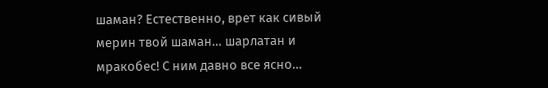шаман? Естественно, врет как сивый мерин твой шаман… шарлатан и мракобес! С ним давно все ясно…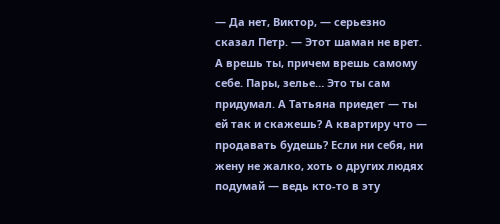— Да нет, Виктор, — серьезно сказал Петр. — Этот шаман не врет. А врешь ты, причем врешь самому себе. Пары, зелье… Это ты сам придумал. А Татьяна приедет — ты ей так и скажешь? А квартиру что — продавать будешь? Если ни себя, ни жену не жалко, хоть о других людях подумай — ведь кто-то в эту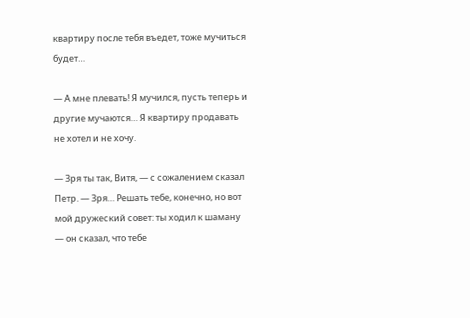квартиру после тебя въедет, тоже мучиться будет…

— А мне плевать! Я мучился, пусть теперь и другие мучаются… Я квартиру продавать не хотел и не хочу.

— Зря ты так, Витя, — с сожалением сказал Петр. — Зря… Решать тебе, конечно, но вот мой дружеский совет: ты ходил к шаману — он сказал, что тебе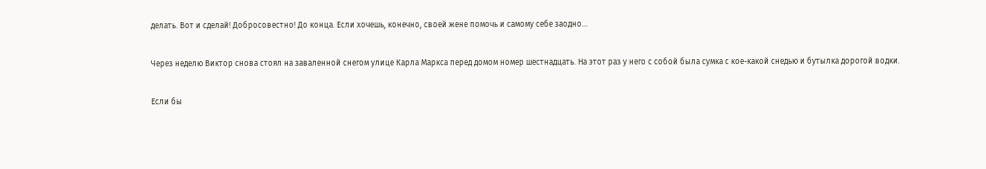делать. Вот и сделай! Добросовестно! До конца. Если хочешь, конечно, своей жене помочь и самому себе заодно…

Через неделю Виктор снова стоял на заваленной снегом улице Карла Маркса перед домом номер шестнадцать. На этот раз у него с собой была сумка с кое-какой снедью и бутылка дорогой водки.

Если бы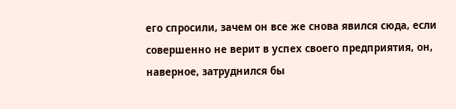его спросили, зачем он все же снова явился сюда, если совершенно не верит в успех своего предприятия, он, наверное, затруднился бы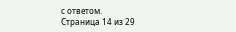с ответом.
Страница 14 из 29